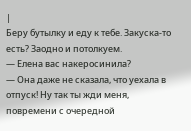|
Беру бутылку и еду к тебе. Закуска-то есть? Заодно и потолкуем.
— Елена вас накеросинила?
— Она даже не сказала, что уехала в отпуск! Ну так ты жди меня, повремени с очередной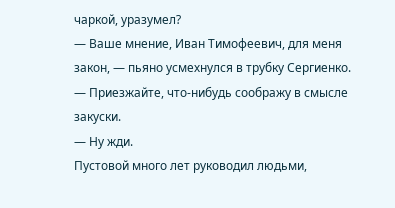чаркой, уразумел?
— Ваше мнение, Иван Тимофеевич, для меня закон, — пьяно усмехнулся в трубку Сергиенко. — Приезжайте, что-нибудь соображу в смысле закуски.
— Ну жди.
Пустовой много лет руководил людьми,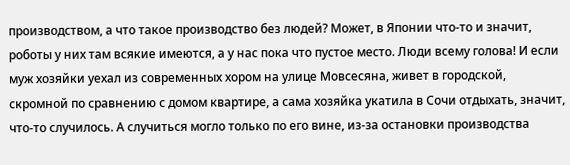производством, а что такое производство без людей? Может, в Японии что-то и значит, роботы у них там всякие имеются, а у нас пока что пустое место. Люди всему голова! И если муж хозяйки уехал из современных хором на улице Мовсесяна, живет в городской, скромной по сравнению с домом квартире, а сама хозяйка укатила в Сочи отдыхать, значит, что-то случилось. А случиться могло только по его вине, из-за остановки производства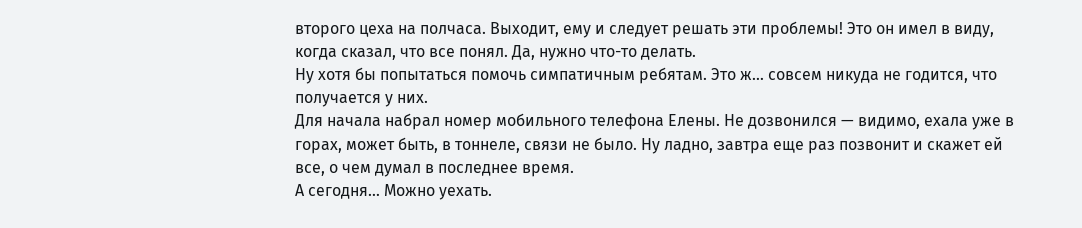второго цеха на полчаса. Выходит, ему и следует решать эти проблемы! Это он имел в виду, когда сказал, что все понял. Да, нужно что-то делать.
Ну хотя бы попытаться помочь симпатичным ребятам. Это ж… совсем никуда не годится, что получается у них.
Для начала набрал номер мобильного телефона Елены. Не дозвонился — видимо, ехала уже в горах, может быть, в тоннеле, связи не было. Ну ладно, завтра еще раз позвонит и скажет ей все, о чем думал в последнее время.
А сегодня… Можно уехать.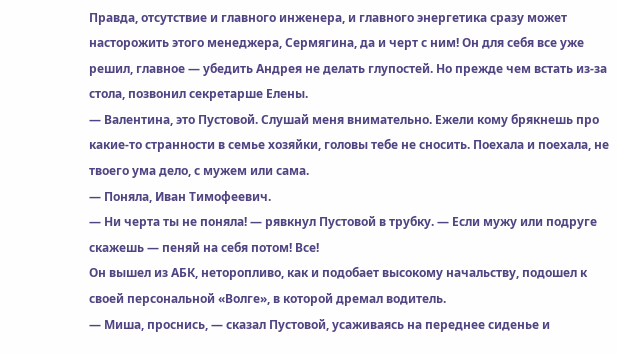Правда, отсутствие и главного инженера, и главного энергетика сразу может насторожить этого менеджера, Сермягина, да и черт с ним! Он для себя все уже решил, главное — убедить Андрея не делать глупостей. Но прежде чем встать из-за стола, позвонил секретарше Елены.
— Валентина, это Пустовой. Слушай меня внимательно. Ежели кому брякнешь про какие-то странности в семье хозяйки, головы тебе не сносить. Поехала и поехала, не твоего ума дело, с мужем или сама.
— Поняла, Иван Тимофеевич.
— Ни черта ты не поняла! — рявкнул Пустовой в трубку. — Если мужу или подруге скажешь — пеняй на себя потом! Все!
Он вышел из АБК, неторопливо, как и подобает высокому начальству, подошел к своей персональной «Волге», в которой дремал водитель.
— Миша, проснись, — сказал Пустовой, усаживаясь на переднее сиденье и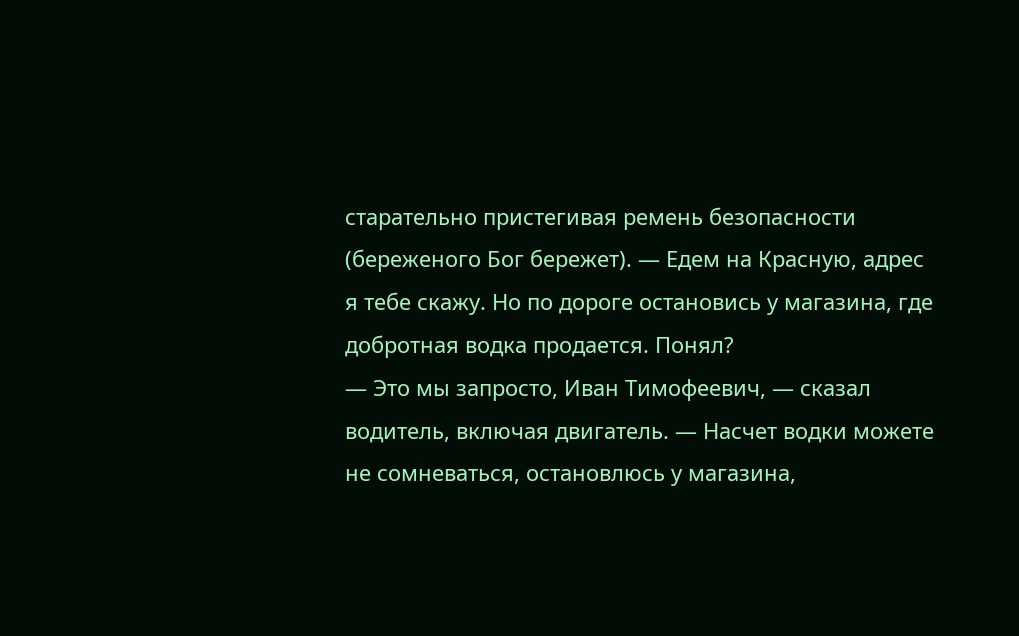старательно пристегивая ремень безопасности (береженого Бог бережет). — Едем на Красную, адрес я тебе скажу. Но по дороге остановись у магазина, где добротная водка продается. Понял?
— Это мы запросто, Иван Тимофеевич, — сказал водитель, включая двигатель. — Насчет водки можете не сомневаться, остановлюсь у магазина,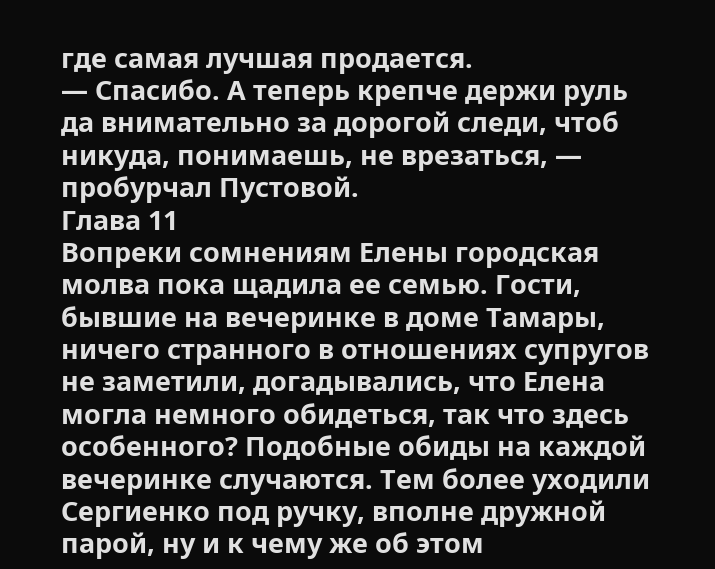где самая лучшая продается.
— Спасибо. А теперь крепче держи руль да внимательно за дорогой следи, чтоб никуда, понимаешь, не врезаться, — пробурчал Пустовой.
Глава 11
Вопреки сомнениям Елены городская молва пока щадила ее семью. Гости, бывшие на вечеринке в доме Тамары, ничего странного в отношениях супругов не заметили, догадывались, что Елена могла немного обидеться, так что здесь особенного? Подобные обиды на каждой вечеринке случаются. Тем более уходили Сергиенко под ручку, вполне дружной парой, ну и к чему же об этом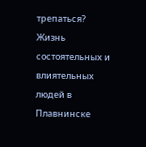трепаться?
Жизнь состоятельных и влиятельных людей в Плавнинске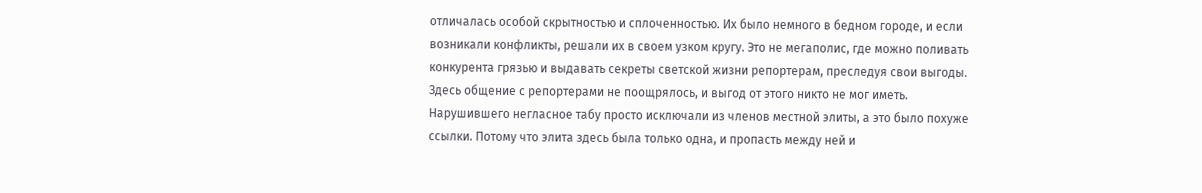отличалась особой скрытностью и сплоченностью. Их было немного в бедном городе, и если возникали конфликты, решали их в своем узком кругу. Это не мегаполис, где можно поливать конкурента грязью и выдавать секреты светской жизни репортерам, преследуя свои выгоды. Здесь общение с репортерами не поощрялось, и выгод от этого никто не мог иметь. Нарушившего негласное табу просто исключали из членов местной элиты, а это было похуже ссылки. Потому что элита здесь была только одна, и пропасть между ней и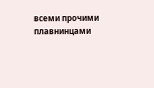всеми прочими плавнинцами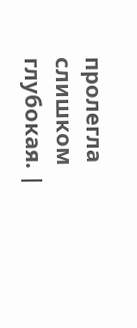пролегла слишком глубокая. |